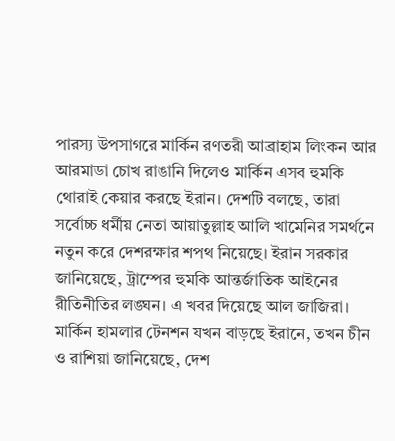পারস্য উপসাগরে মার্কিন রণতরী আব্রাহাম লিংকন আর আরমাডা চোখ রাঙানি দিলেও মার্কিন এসব হুমকি থোরাই কেয়ার করছে ইরান। দেশটি বলছে, তারা সর্বোচ্চ ধর্মীয় নেতা আয়াতুল্লাহ আলি খামেনির সমর্থনে নতুন করে দেশরক্ষার শপথ নিয়েছে। ইরান সরকার জানিয়েছে, ট্রাম্পের হুমকি আন্তর্জাতিক আইনের রীতিনীতির লঙ্ঘন। এ খবর দিয়েছে আল জাজিরা।
মার্কিন হামলার টেনশন যখন বাড়ছে ইরানে, তখন চীন ও রাশিয়া জানিয়েছে, দেশ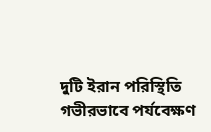দুটি ইরান পরিস্থিতি গভীরভাবে পর্যবেক্ষণ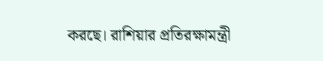করছে। রাশিয়ার প্রতিরক্ষামন্ত্রী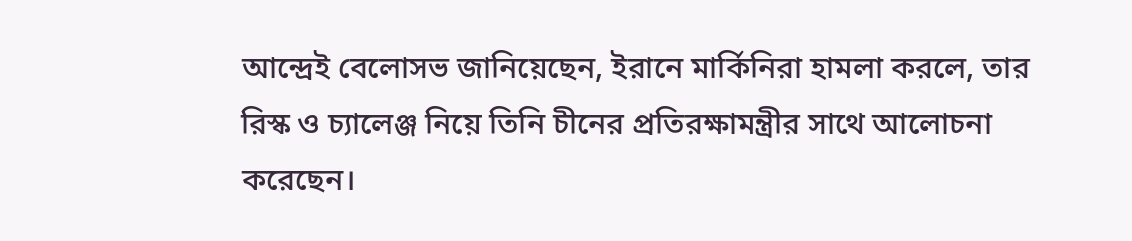আন্দ্রেই বেলোসভ জানিয়েছেন, ইরানে মার্কিনিরা হামলা করলে, তার রিস্ক ও চ্যালেঞ্জ নিয়ে তিনি চীনের প্রতিরক্ষামন্ত্রীর সাথে আলোচনা করেছেন।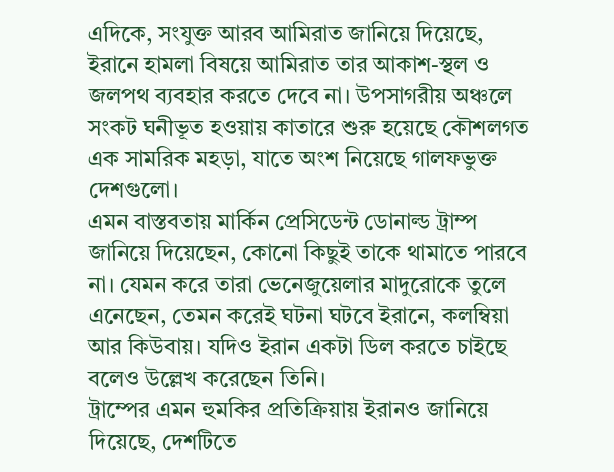এদিকে, সংযুক্ত আরব আমিরাত জানিয়ে দিয়েছে, ইরানে হামলা বিষয়ে আমিরাত তার আকাশ-স্থল ও জলপথ ব্যবহার করতে দেবে না। উপসাগরীয় অঞ্চলে সংকট ঘনীভূত হওয়ায় কাতারে শুরু হয়েছে কৌশলগত এক সামরিক মহড়া, যাতে অংশ নিয়েছে গালফভুক্ত দেশগুলো।
এমন বাস্তবতায় মার্কিন প্রেসিডেন্ট ডোনাল্ড ট্রাম্প জানিয়ে দিয়েছেন, কোনো কিছুই তাকে থামাতে পারবে না। যেমন করে তারা ভেনেজুয়েলার মাদুরোকে তুলে এনেছেন, তেমন করেই ঘটনা ঘটবে ইরানে, কলম্বিয়া আর কিউবায়। যদিও ইরান একটা ডিল করতে চাইছে বলেও উল্লেখ করেছেন তিনি।
ট্রাম্পের এমন হুমকির প্রতিক্রিয়ায় ইরানও জানিয়ে দিয়েছে, দেশটিতে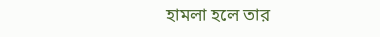হামলা হলে তার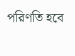পরিণতি হবে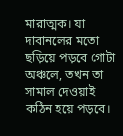মারাত্মক। যা দাবানলের মতো ছড়িয়ে পড়বে গোটা অঞ্চলে, তখন তা সামাল দেওয়াই কঠিন হয়ে পড়বে।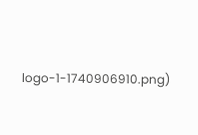logo-1-1740906910.png)